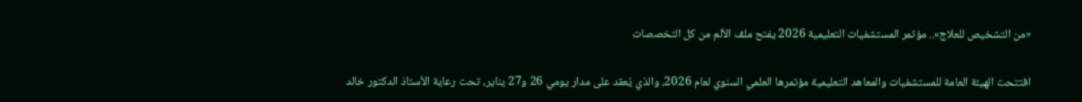«من التشخيص للعلاج».. مؤتمر المستشفيات التعليمية 2026 يفتح ملف الألم من كل التخصصات

افتتحت الهيئة العامة للمستشفيات والمعاهد التعليمية مؤتمرها العلمي السنوي لعام 2026، والذي يُعقد على مدار يومي 26 و27 يناير، تحت رعاية الأستاذ الدكتور خالد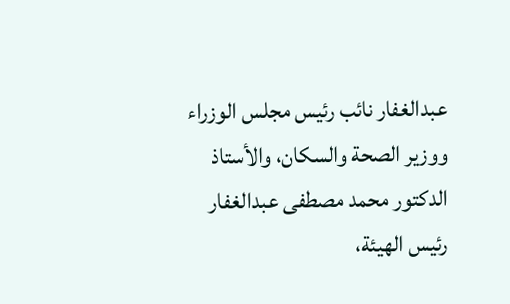عبدالغفار نائب رئيس مجلس الوزراء ووزير الصحة والسكان، والأستاذ الدكتور محمد مصطفى عبدالغفار رئيس الهيئة،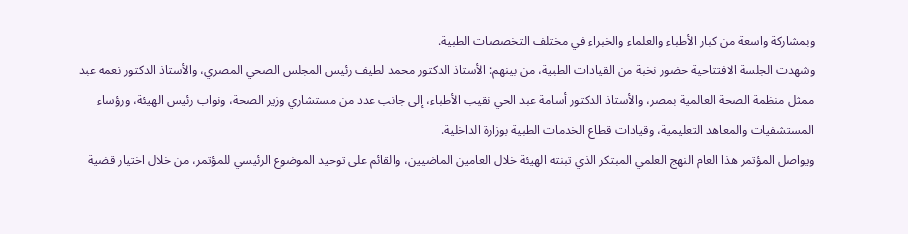وبمشاركة واسعة من كبار الأطباء والعلماء والخبراء في مختلف التخصصات الطبية.
وشهدت الجلسة الافتتاحية حضور نخبة من القيادات الطبية، من بينهم: الأستاذ الدكتور محمد لطيف رئيس المجلس الصحي المصري، والأستاذ الدكتور نعمه عبد ممثل منظمة الصحة العالمية بمصر، والأستاذ الدكتور أسامة عبد الحي نقيب الأطباء، إلى جانب عدد من مستشاري وزير الصحة، ونواب رئيس الهيئة، ورؤساء المستشفيات والمعاهد التعليمية، وقيادات قطاع الخدمات الطبية بوزارة الداخلية.
ويواصل المؤتمر هذا العام النهج العلمي المبتكر الذي تبنته الهيئة خلال العامين الماضيين، والقائم على توحيد الموضوع الرئيسي للمؤتمر، من خلال اختيار قضية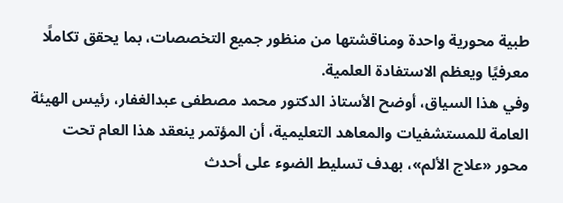طبية محورية واحدة ومناقشتها من منظور جميع التخصصات، بما يحقق تكاملًا معرفيًا ويعظم الاستفادة العلمية.
وفي هذا السياق، أوضح الأستاذ الدكتور محمد مصطفى عبدالغفار، رئيس الهيئة العامة للمستشفيات والمعاهد التعليمية، أن المؤتمر ينعقد هذا العام تحت محور «علاج الألم»، بهدف تسليط الضوء على أحدث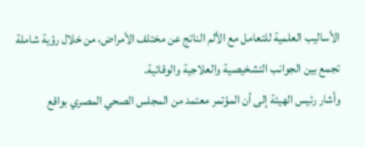الأساليب العلمية للتعامل مع الألم الناتج عن مختلف الأمراض، من خلال رؤية شاملة تجمع بين الجوانب التشخيصية والعلاجية والوقائية.
وأشار رئيس الهيئة إلى أن المؤتمر معتمد من المجلس الصحي المصري بواقع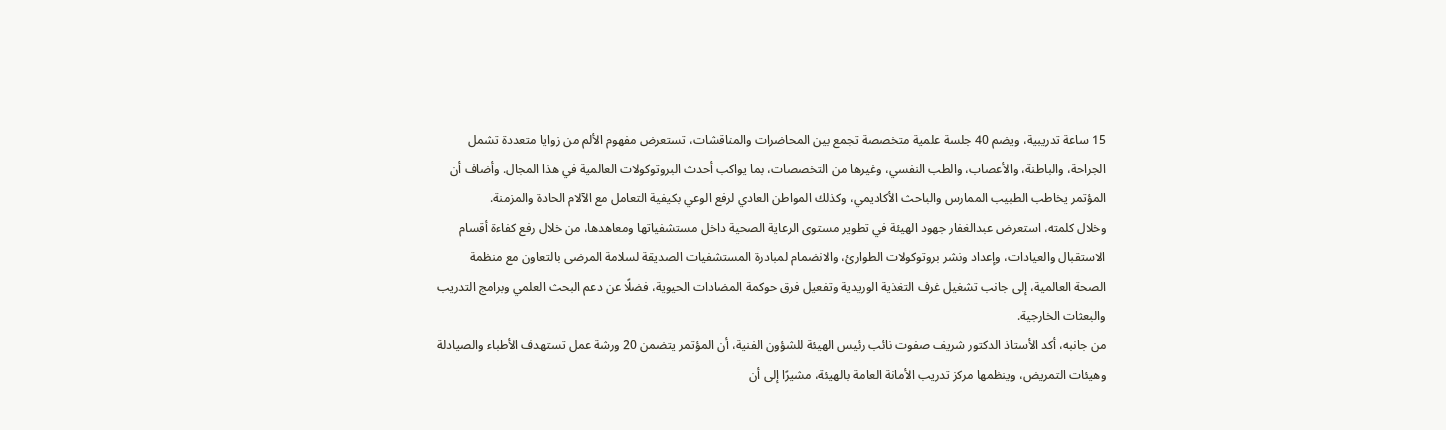15 ساعة تدريبية، ويضم 40 جلسة علمية متخصصة تجمع بين المحاضرات والمناقشات، تستعرض مفهوم الألم من زوايا متعددة تشمل الجراحة، والباطنة، والأعصاب، والطب النفسي، وغيرها من التخصصات، بما يواكب أحدث البروتوكولات العالمية في هذا المجال. وأضاف أن المؤتمر يخاطب الطبيب الممارس والباحث الأكاديمي، وكذلك المواطن العادي لرفع الوعي بكيفية التعامل مع الآلام الحادة والمزمنة.
وخلال كلمته، استعرض عبدالغفار جهود الهيئة في تطوير مستوى الرعاية الصحية داخل مستشفياتها ومعاهدها، من خلال رفع كفاءة أقسام الاستقبال والعيادات، وإعداد ونشر بروتوكولات الطوارئ، والانضمام لمبادرة المستشفيات الصديقة لسلامة المرضى بالتعاون مع منظمة الصحة العالمية، إلى جانب تشغيل غرف التغذية الوريدية وتفعيل فرق حوكمة المضادات الحيوية، فضلًا عن دعم البحث العلمي وبرامج التدريب والبعثات الخارجية.
من جانبه، أكد الأستاذ الدكتور شريف صفوت نائب رئيس الهيئة للشؤون الفنية، أن المؤتمر يتضمن 20 ورشة عمل تستهدف الأطباء والصيادلة وهيئات التمريض، وينظمها مركز تدريب الأمانة العامة بالهيئة، مشيرًا إلى أن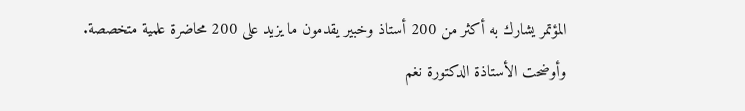المؤتمر يشارك به أكثر من 200 أستاذ وخبير يقدمون ما يزيد على 200 محاضرة علمية متخصصة.
وأوضحت الأستاذة الدكتورة نغم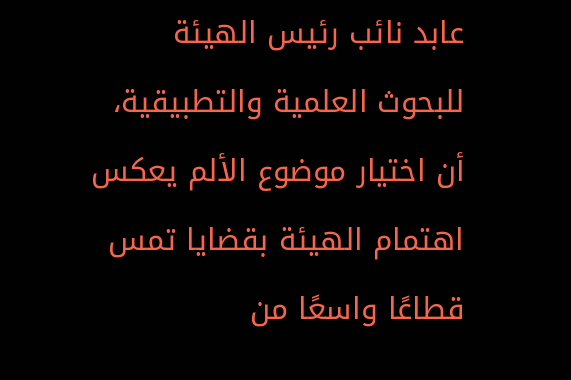عابد نائب رئيس الهيئة للبحوث العلمية والتطبيقية، أن اختيار موضوع الألم يعكس اهتمام الهيئة بقضايا تمس قطاعًا واسعًا من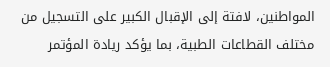المواطنين، لافتة إلى الإقبال الكبير على التسجيل من مختلف القطاعات الطبية، بما يؤكد ريادة المؤتمر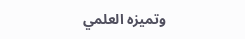وتميزه العلمي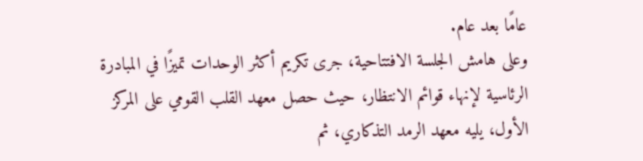عامًا بعد عام.
وعلى هامش الجلسة الافتتاحية، جرى تكريم أكثر الوحدات تميزًا في المبادرة الرئاسية لإنهاء قوائم الانتظار، حيث حصل معهد القلب القومي على المركز الأول، يليه معهد الرمد التذكاري، ثم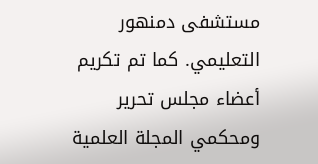مستشفى دمنهور التعليمي. كما تم تكريم أعضاء مجلس تحرير ومحكمي المجلة العلمية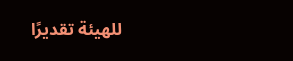للهيئة تقديرًا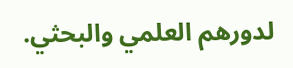لدورهم العلمي والبحثي.